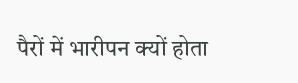पैरों में भारीपन क्यों होता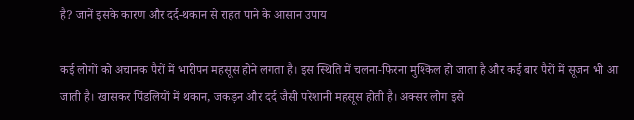है? जानें इसके कारण और दर्द-थकान से राहत पाने के आसान उपाय

कई लोगों को अचानक पैरों में भारीपन महसूस होने लगता है। इस स्थिति में चलना-फिरना मुश्किल हो जाता है और कई बार पैरों में सूजन भी आ जाती है। खासकर पिंडलियों में थकान, जकड़न और दर्द जैसी परेशानी महसूस होती है। अक्सर लोग इसे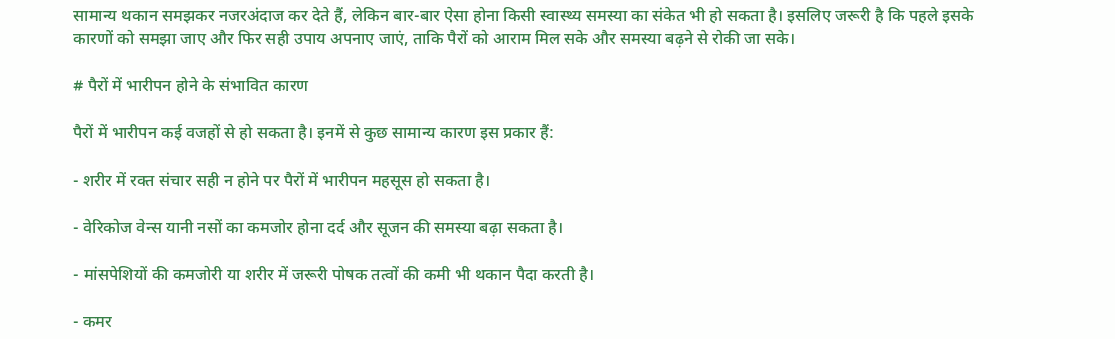सामान्य थकान समझकर नजरअंदाज कर देते हैं, लेकिन बार-बार ऐसा होना किसी स्वास्थ्य समस्या का संकेत भी हो सकता है। इसलिए जरूरी है कि पहले इसके कारणों को समझा जाए और फिर सही उपाय अपनाए जाएं, ताकि पैरों को आराम मिल सके और समस्या बढ़ने से रोकी जा सके।

# पैरों में भारीपन होने के संभावित कारण

पैरों में भारीपन कई वजहों से हो सकता है। इनमें से कुछ सामान्य कारण इस प्रकार हैं:

- शरीर में रक्त संचार सही न होने पर पैरों में भारीपन महसूस हो सकता है।

- वेरिकोज वेन्स यानी नसों का कमजोर होना दर्द और सूजन की समस्या बढ़ा सकता है।

- मांसपेशियों की कमजोरी या शरीर में जरूरी पोषक तत्वों की कमी भी थकान पैदा करती है।

- कमर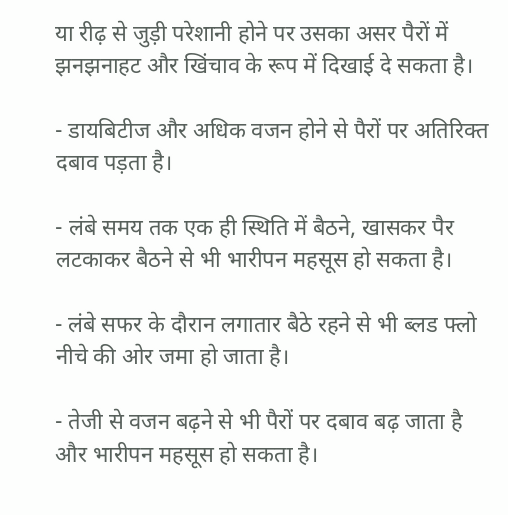या रीढ़ से जुड़ी परेशानी होने पर उसका असर पैरों में झनझनाहट और खिंचाव के रूप में दिखाई दे सकता है।

- डायबिटीज और अधिक वजन होने से पैरों पर अतिरिक्त दबाव पड़ता है।

- लंबे समय तक एक ही स्थिति में बैठने, खासकर पैर लटकाकर बैठने से भी भारीपन महसूस हो सकता है।

- लंबे सफर के दौरान लगातार बैठे रहने से भी ब्लड फ्लो नीचे की ओर जमा हो जाता है।

- तेजी से वजन बढ़ने से भी पैरों पर दबाव बढ़ जाता है और भारीपन महसूस हो सकता है।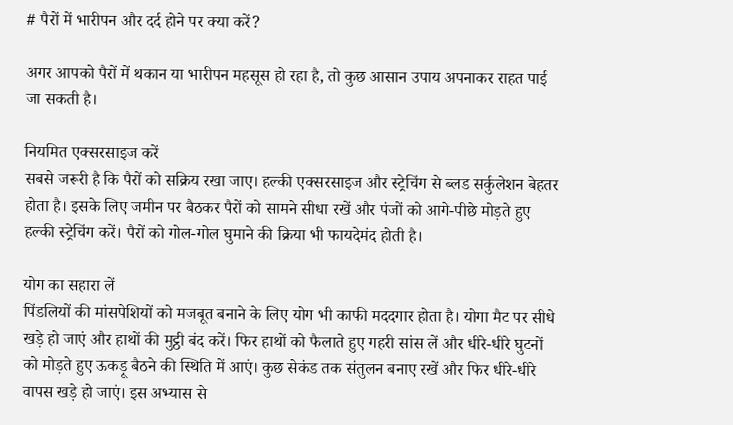# पैरों में भारीपन और दर्द होने पर क्या करें?

अगर आपको पैरों में थकान या भारीपन महसूस हो रहा है, तो कुछ आसान उपाय अपनाकर राहत पाई जा सकती है।

नियमित एक्सरसाइज करें
सबसे जरूरी है कि पैरों को सक्रिय रखा जाए। हल्की एक्सरसाइज और स्ट्रेचिंग से ब्लड सर्कुलेशन बेहतर होता है। इसके लिए जमीन पर बैठकर पैरों को सामने सीधा रखें और पंजों को आगे-पीछे मोड़ते हुए हल्की स्ट्रेचिंग करें। पैरों को गोल-गोल घुमाने की क्रिया भी फायदेमंद होती है।

योग का सहारा लें
पिंडलियों की मांसपेशियों को मजबूत बनाने के लिए योग भी काफी मददगार होता है। योगा मैट पर सीधे खड़े हो जाएं और हाथों की मुट्ठी बंद करें। फिर हाथों को फैलाते हुए गहरी सांस लें और धीरे-धीरे घुटनों को मोड़ते हुए ऊकड़ू बैठने की स्थिति में आएं। कुछ सेकंड तक संतुलन बनाए रखें और फिर धीरे-धीरे वापस खड़े हो जाएं। इस अभ्यास से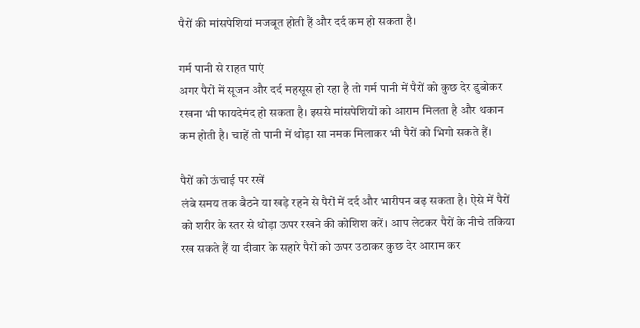पैरों की मांसपेशियां मजबूत होती हैं और दर्द कम हो सकता है।

गर्म पानी से राहत पाएं
अगर पैरों में सूजन और दर्द महसूस हो रहा है तो गर्म पानी में पैरों को कुछ देर डुबोकर रखना भी फायदेमंद हो सकता है। इससे मांसपेशियों को आराम मिलता है और थकान कम होती है। चाहें तो पानी में थोड़ा सा नमक मिलाकर भी पैरों को भिगो सकते हैं।

पैरों को ऊंचाई पर रखें
लंबे समय तक बैठने या खड़े रहने से पैरों में दर्द और भारीपन बढ़ सकता है। ऐसे में पैरों को शरीर के स्तर से थोड़ा ऊपर रखने की कोशिश करें। आप लेटकर पैरों के नीचे तकिया रख सकते हैं या दीवार के सहारे पैरों को ऊपर उठाकर कुछ देर आराम कर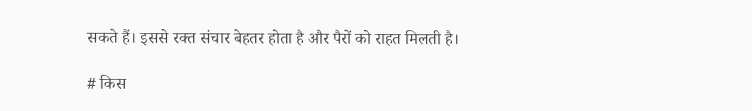सकते हैं। इससे रक्त संचार बेहतर होता है और पैरों को राहत मिलती है।

# किस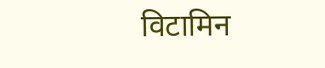विटामिन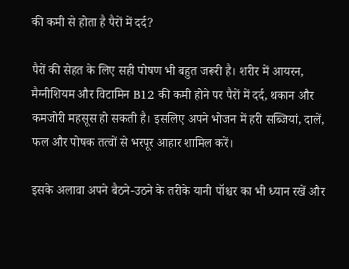की कमी से होता है पैरों में दर्द?

पैरों की सेहत के लिए सही पोषण भी बहुत जरूरी है। शरीर में आयरन, मैग्नीशियम और विटामिन B12 की कमी होने पर पैरों में दर्द, थकान और कमजोरी महसूस हो सकती है। इसलिए अपने भोजन में हरी सब्जियां, दालें, फल और पोषक तत्वों से भरपूर आहार शामिल करें।

इसके अलावा अपने बैठने-उठने के तरीके यानी पॉश्चर का भी ध्यान रखें और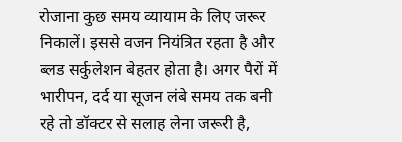रोजाना कुछ समय व्यायाम के लिए जरूर निकालें। इससे वजन नियंत्रित रहता है और ब्लड सर्कुलेशन बेहतर होता है। अगर पैरों में भारीपन, दर्द या सूजन लंबे समय तक बनी रहे तो डॉक्टर से सलाह लेना जरूरी है,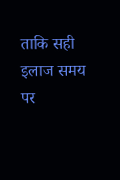ताकि सही इलाज समय पर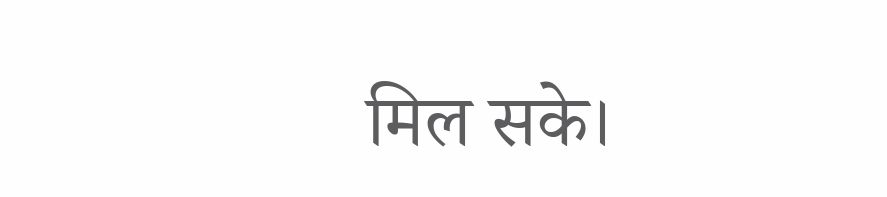मिल सके।